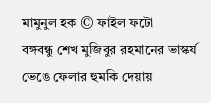মামুনুল হক © ফাইল ফটো
বঙ্গবন্ধু শেখ মুজিবুর রহমানের ভাস্কর্য ভেঙে ফেলার হুমকি দেয়ায়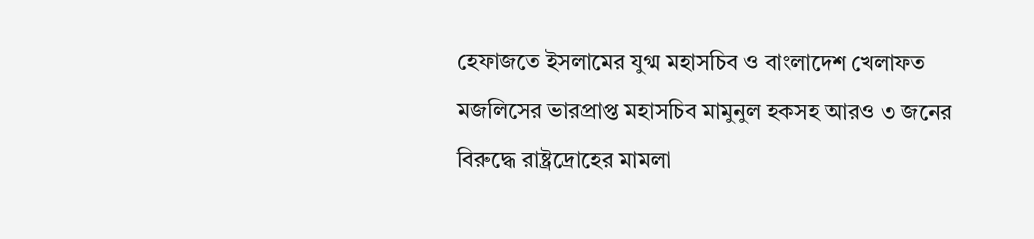হেফাজতে ইসলামের যুগ্ম মহাসচিব ও বাংলাদেশ খেলাফত মজলিসের ভারপ্রাপ্ত মহাসচিব মামুনুল হকসহ আরও ৩ জনের বিরুদ্ধে রাষ্ট্রদ্রোহের মামলা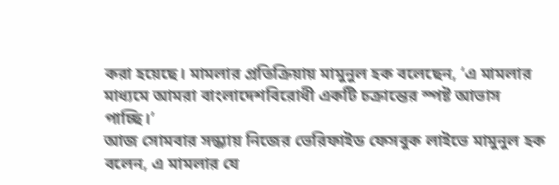করা হয়েছে। মামলার প্রতিক্রিয়ায় মামুনুল হক বলেছেন, ‘এ মামলার মাধ্যমে আমরা বাংলাদেশবিরোধী একটি চক্রান্তের স্পষ্ট আভাস পাচ্ছি।’
আজ সোমবার সন্ধ্যায় নিজের ভেরিফাইড ফেসবুক লাইভে মামুনুল হক বলেন, এ মামলার যে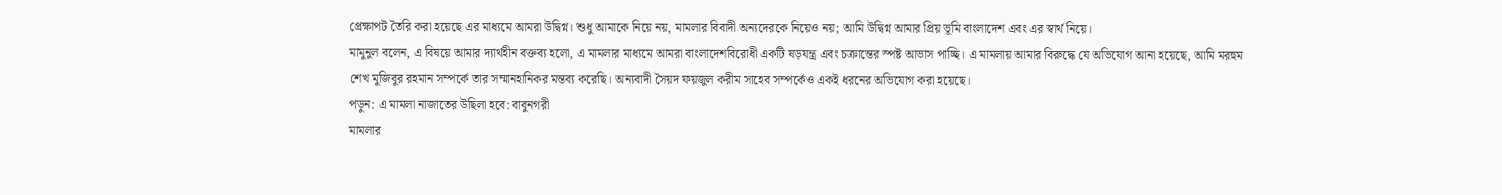প্রেক্ষাপট তৈরি করা হয়েছে এর মাধ্যমে আমরা উদ্বিগ্ন। শুধু আমাকে নিয়ে নয়, মামলার বিবাদী অন্যদেরকে নিয়েও নয়; আমি উদ্বিগ্ন আমার প্রিয় ভূমি বাংলাদেশ এবং এর স্বার্থ নিয়ে।
মামুনুল বলেন, এ বিষয়ে আমার দ্যার্থহীন বক্তব্য হলো, এ মামলার মাধ্যমে আমরা বাংলাদেশবিরোধী একটি ষড়যন্ত্র এবং চক্রান্তের স্পষ্ট আভাস পাচ্ছি। এ মামলায় আমার বিরুদ্ধে যে অভিযোগ আনা হয়েছে, আমি মরহুম শেখ মুজিবুর রহমান সম্পর্কে তার সম্মানহানিকর মন্তব্য করেছি। অন্যবাদী সৈয়দ ফয়জুল করীম সাহেব সম্পর্কেও একই ধরনের অভিযোগ করা হয়েছে।
পড়ুন: এ মামলা নাজাতের উছিলা হবে: বাবুনগরী
মামলার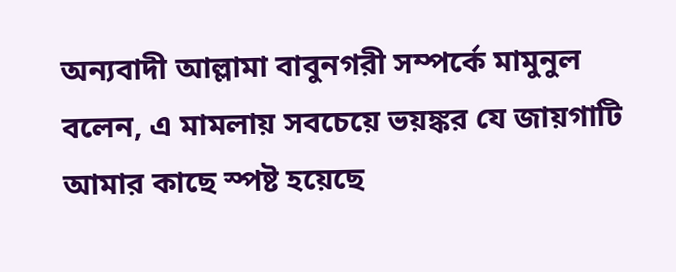অন্যবাদী আল্লামা বাবুনগরী সম্পর্কে মামুনুল বলেন, এ মামলায় সবচেয়ে ভয়ঙ্কর যে জায়গাটি আমার কাছে স্পষ্ট হয়েছে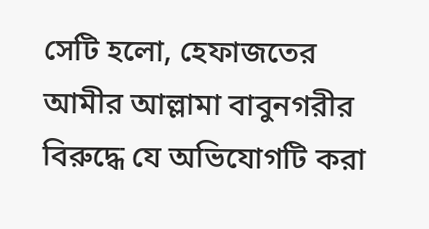সেটি হলো, হেফাজতের আমীর আল্লামা বাবুনগরীর বিরুদ্ধে যে অভিযোগটি করা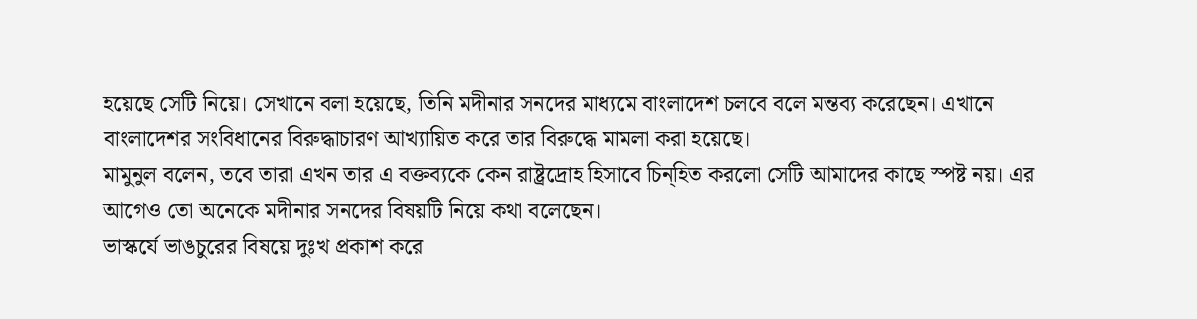হয়েছে সেটি নিয়ে। সেখানে বলা হয়েছে, তিনি মদীনার সনদের মাধ্যমে বাংলাদেশ চলবে বলে মন্তব্য করেছেন। এখানে বাংলাদেশর সংবিধানের বিরুদ্ধাচারণ আখ্যায়িত করে তার বিরুদ্ধে মামলা করা হয়েছে।
মামুনুল বলেন, তবে তারা এখন তার এ বক্তব্যকে কেন রাষ্ট্রদ্রোহ হিসাবে চিন্হিত করলো সেটি আমাদের কাছে স্পষ্ট নয়। এর আগেও তো অনেকে মদীনার সনদের বিষয়টি নিয়ে কথা বলেছেন।
ভাস্কর্যে ভাঙচুরের বিষয়ে দুঃখ প্রকাশ করে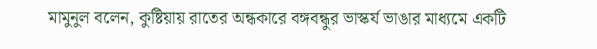মামুনুল বলেন, কুষ্টিয়ায় রাতের অন্ধকারে বঙ্গবন্ধুর ভাস্কর্য ভাঙার মাধ্যমে একটি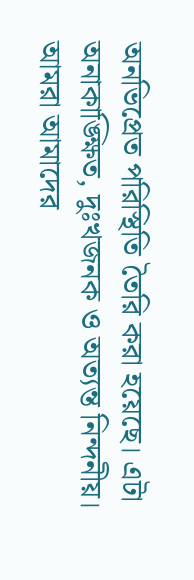অনভিপ্রেত পরিস্থিতি তৈরি করা হয়েছে। এটা অনাকাঙ্ক্ষিত, দুঃখজনক ও অত্যন্ত নিন্দনীয়। আমরা আমাদের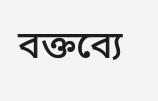বক্তব্যে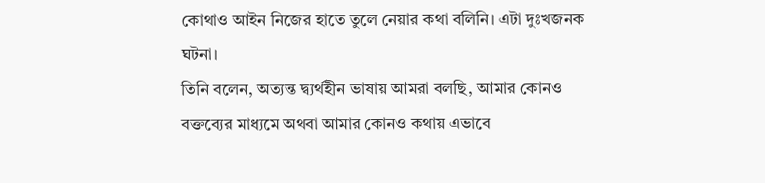কোথাও আইন নিজের হাতে তুলে নেয়ার কথা বলিনি। এটা দুঃখজনক ঘটনা।
তিনি বলেন, অত্যন্ত দ্ব্যর্থহীন ভাষায় আমরা বলছি, আমার কোনও বক্তব্যের মাধ্যমে অথবা আমার কোনও কথায় এভাবে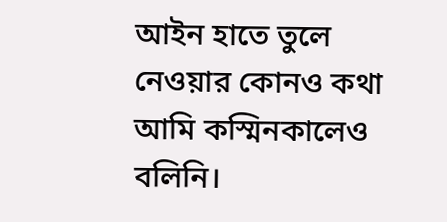আইন হাতে তুলে নেওয়ার কোনও কথা আমি কস্মিনকালেও বলিনি।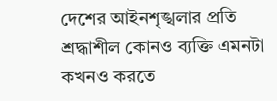দেশের আইনশৃঙ্খলার প্রতি শ্রদ্ধাশীল কোনও ব্যক্তি এমনটা কখনও করতে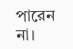পারেন না।